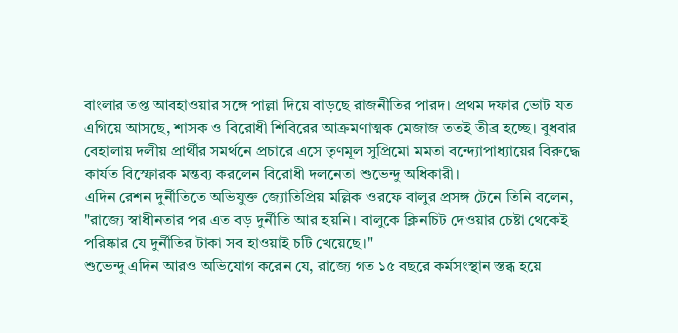বাংলার তপ্ত আবহাওয়ার সঙ্গে পাল্লা দিয়ে বাড়ছে রাজনীতির পারদ। প্রথম দফার ভোট যত এগিয়ে আসছে, শাসক ও বিরোধী শিবিরের আক্রমণাত্মক মেজাজ ততই তীব্র হচ্ছে। বুধবার বেহালায় দলীয় প্রার্থীর সমর্থনে প্রচারে এসে তৃণমূল সুপ্রিমো মমতা বন্দ্যোপাধ্যায়ের বিরুদ্ধে কার্যত বিস্ফোরক মন্তব্য করলেন বিরোধী দলনেতা শুভেন্দু অধিকারী।
এদিন রেশন দুর্নীতিতে অভিযুক্ত জ্যোতিপ্রিয় মল্লিক ওরফে বালুর প্রসঙ্গ টেনে তিনি বলেন, "রাজ্যে স্বাধীনতার পর এত বড় দুর্নীতি আর হয়নি। বালুকে ক্লিনচিট দেওয়ার চেষ্টা থেকেই পরিষ্কার যে দুর্নীতির টাকা সব হাওয়াই চটি খেয়েছে।"
শুভেন্দু এদিন আরও অভিযোগ করেন যে, রাজ্যে গত ১৫ বছরে কর্মসংস্থান স্তব্ধ হয়ে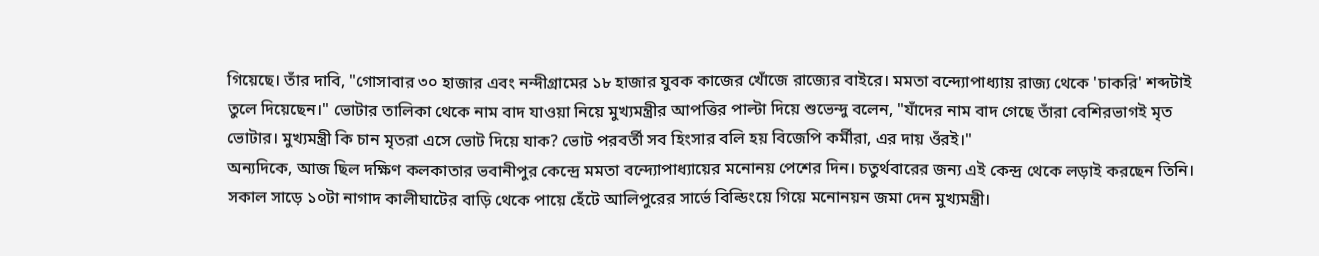গিয়েছে। তাঁর দাবি, "গোসাবার ৩০ হাজার এবং নন্দীগ্রামের ১৮ হাজার যুবক কাজের খোঁজে রাজ্যের বাইরে। মমতা বন্দ্যোপাধ্যায় রাজ্য থেকে 'চাকরি' শব্দটাই তুলে দিয়েছেন।" ভোটার তালিকা থেকে নাম বাদ যাওয়া নিয়ে মুখ্যমন্ত্রীর আপত্তির পাল্টা দিয়ে শুভেন্দু বলেন, "যাঁদের নাম বাদ গেছে তাঁরা বেশিরভাগই মৃত ভোটার। মুখ্যমন্ত্রী কি চান মৃতরা এসে ভোট দিয়ে যাক? ভোট পরবর্তী সব হিংসার বলি হয় বিজেপি কর্মীরা, এর দায় ওঁরই।"
অন্যদিকে, আজ ছিল দক্ষিণ কলকাতার ভবানীপুর কেন্দ্রে মমতা বন্দ্যোপাধ্যায়ের মনোনয় পেশের দিন। চতুর্থবারের জন্য এই কেন্দ্র থেকে লড়াই করছেন তিনি। সকাল সাড়ে ১০টা নাগাদ কালীঘাটের বাড়ি থেকে পায়ে হেঁটে আলিপুরের সার্ভে বিল্ডিংয়ে গিয়ে মনোনয়ন জমা দেন মুখ্যমন্ত্রী।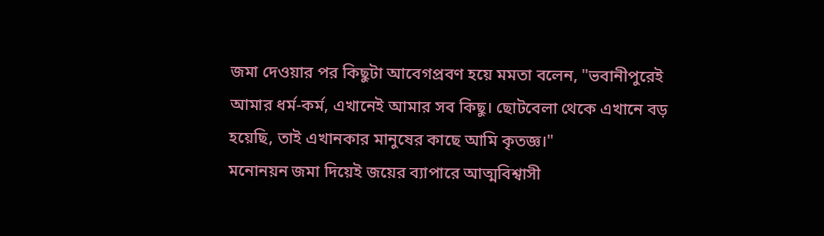জমা দেওয়ার পর কিছুটা আবেগপ্রবণ হয়ে মমতা বলেন, "ভবানীপুরেই আমার ধর্ম-কর্ম, এখানেই আমার সব কিছু। ছোটবেলা থেকে এখানে বড় হয়েছি, তাই এখানকার মানুষের কাছে আমি কৃতজ্ঞ।"
মনোনয়ন জমা দিয়েই জয়ের ব্যাপারে আত্মবিশ্বাসী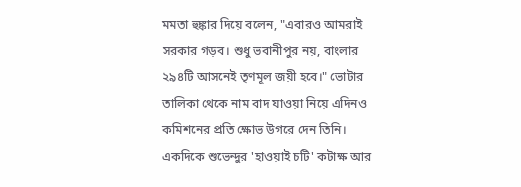মমতা হুঙ্কার দিয়ে বলেন, "এবারও আমরাই সরকার গড়ব। শুধু ভবানীপুর নয়, বাংলার ২৯৪টি আসনেই তৃণমূল জয়ী হবে।" ভোটার তালিকা থেকে নাম বাদ যাওয়া নিয়ে এদিনও কমিশনের প্রতি ক্ষোভ উগরে দেন তিনি। একদিকে শুভেন্দুর 'হাওয়াই চটি' কটাক্ষ আর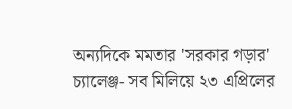অন্যদিকে মমতার 'সরকার গড়ার' চ্যালেঞ্জ- সব মিলিয়ে ২৩ এপ্রিলের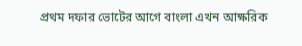প্রথম দফার ভোটের আগে বাংলা এখন আক্ষরিক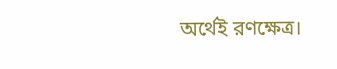অর্থেই রণক্ষেত্র।